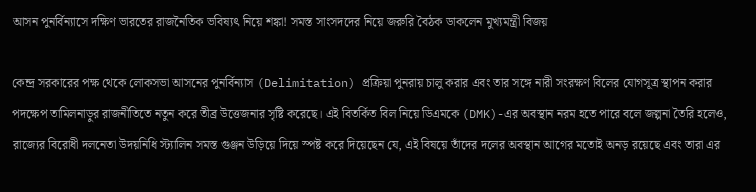আসন পুনর্বিন্যাসে দক্ষিণ ভারতের রাজনৈতিক ভবিষ্যৎ নিয়ে শঙ্কা! সমস্ত সাংসদদের নিয়ে জরুরি বৈঠক ডাকলেন মুখ্যমন্ত্রী বিজয়

কেন্দ্র সরকারের পক্ষ থেকে লোকসভা আসনের পুনর্বিন্যাস (Delimitation) প্রক্রিয়া পুনরায় চালু করার এবং তার সঙ্গে নারী সংরক্ষণ বিলের যোগসূত্র স্থাপন করার পদক্ষেপ তামিলনাড়ুর রাজনীতিতে নতুন করে তীব্র উত্তেজনার সৃষ্টি করেছে। এই বিতর্কিত বিল নিয়ে ডিএমকে (DMK)-এর অবস্থান নরম হতে পারে বলে জল্পনা তৈরি হলেও, রাজ্যের বিরোধী দলনেতা উদয়নিধি স্ট্যালিন সমস্ত গুঞ্জন উড়িয়ে দিয়ে স্পষ্ট করে দিয়েছেন যে, এই বিষয়ে তাঁদের দলের অবস্থান আগের মতোই অনড় রয়েছে এবং তারা এর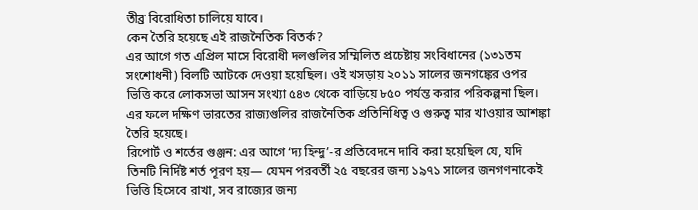তীব্র বিরোধিতা চালিয়ে যাবে।
কেন তৈরি হয়েছে এই রাজনৈতিক বিতর্ক?
এর আগে গত এপ্রিল মাসে বিরোধী দলগুলির সম্মিলিত প্রচেষ্টায় সংবিধানের (১৩১তম সংশোধনী) বিলটি আটকে দেওয়া হয়েছিল। ওই খসড়ায় ২০১১ সালের জনগঙ্কের ওপর ভিত্তি করে লোকসভা আসন সংখ্যা ৫৪৩ থেকে বাড়িয়ে ৮৫০ পর্যন্ত করার পরিকল্পনা ছিল। এর ফলে দক্ষিণ ভারতের রাজ্যগুলির রাজনৈতিক প্রতিনিধিত্ব ও গুরুত্ব মার খাওয়ার আশঙ্কা তৈরি হয়েছে।
রিপোর্ট ও শর্তের গুঞ্জন: এর আগে ‘দ্য হিন্দু’-র প্রতিবেদনে দাবি করা হয়েছিল যে, যদি তিনটি নির্দিষ্ট শর্ত পূরণ হয়— যেমন পরবর্তী ২৫ বছরের জন্য ১৯৭১ সালের জনগণনাকেই ভিত্তি হিসেবে রাখা, সব রাজ্যের জন্য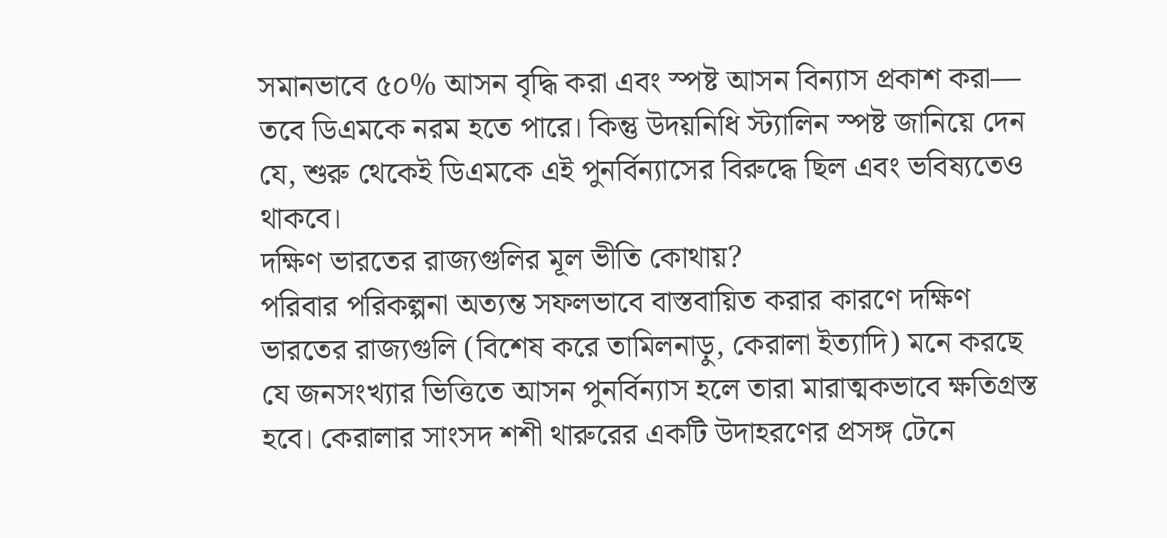সমানভাবে ৫০% আসন বৃদ্ধি করা এবং স্পষ্ট আসন বিন্যাস প্রকাশ করা— তবে ডিএমকে নরম হতে পারে। কিন্তু উদয়নিধি স্ট্যালিন স্পষ্ট জানিয়ে দেন যে, শুরু থেকেই ডিএমকে এই পুনর্বিন্যাসের বিরুদ্ধে ছিল এবং ভবিষ্যতেও থাকবে।
দক্ষিণ ভারতের রাজ্যগুলির মূল ভীতি কোথায়?
পরিবার পরিকল্পনা অত্যন্ত সফলভাবে বাস্তবায়িত করার কারণে দক্ষিণ ভারতের রাজ্যগুলি (বিশেষ করে তামিলনাড়ু, কেরালা ইত্যাদি) মনে করছে যে জনসংখ্যার ভিত্তিতে আসন পুনর্বিন্যাস হলে তারা মারাত্মকভাবে ক্ষতিগ্রস্ত হবে। কেরালার সাংসদ শশী থারুরের একটি উদাহরণের প্রসঙ্গ টেনে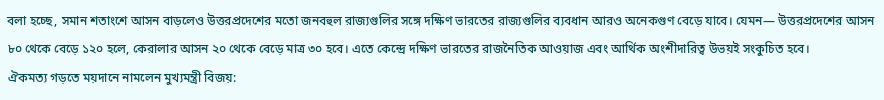বলা হচ্ছে, সমান শতাংশে আসন বাড়লেও উত্তরপ্রদেশের মতো জনবহুল রাজ্যগুলির সঙ্গে দক্ষিণ ভারতের রাজ্যগুলির ব্যবধান আরও অনেকগুণ বেড়ে যাবে। যেমন— উত্তরপ্রদেশের আসন ৮০ থেকে বেড়ে ১২০ হলে, কেরালার আসন ২০ থেকে বেড়ে মাত্র ৩০ হবে। এতে কেন্দ্রে দক্ষিণ ভারতের রাজনৈতিক আওয়াজ এবং আর্থিক অংশীদারিত্ব উভয়ই সংকুচিত হবে।
ঐকমত্য গড়তে ময়দানে নামলেন মুখ্যমন্ত্রী বিজয়: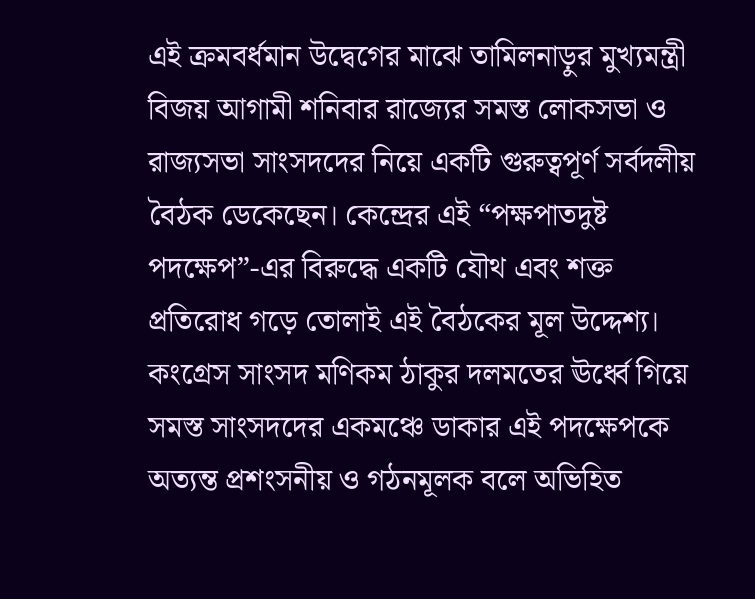এই ক্রমবর্ধমান উদ্বেগের মাঝে তামিলনাড়ুর মুখ্যমন্ত্রী বিজয় আগামী শনিবার রাজ্যের সমস্ত লোকসভা ও রাজ্যসভা সাংসদদের নিয়ে একটি গুরুত্বপূর্ণ সর্বদলীয় বৈঠক ডেকেছেন। কেন্দ্রের এই “পক্ষপাতদুষ্ট পদক্ষেপ”-এর বিরুদ্ধে একটি যৌথ এবং শক্ত প্রতিরোধ গড়ে তোলাই এই বৈঠকের মূল উদ্দেশ্য।
কংগ্রেস সাংসদ মণিকম ঠাকুর দলমতের ঊর্ধ্বে গিয়ে সমস্ত সাংসদদের একমঞ্চে ডাকার এই পদক্ষেপকে অত্যন্ত প্রশংসনীয় ও গঠনমূলক বলে অভিহিত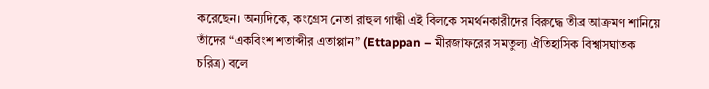করেছেন। অন্যদিকে, কংগ্রেস নেতা রাহুল গান্ধী এই বিলকে সমর্থনকারীদের বিরুদ্ধে তীব্র আক্রমণ শানিয়ে তাঁদের “একবিংশ শতাব্দীর এতাপ্পান” (Ettappan – মীরজাফরের সমতুল্য ঐতিহাসিক বিশ্বাসঘাতক চরিত্র) বলে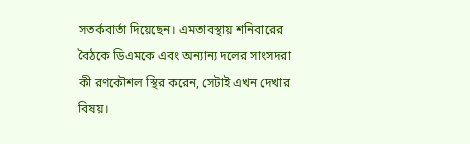সতর্কবার্তা দিয়েছেন। এমতাবস্থায় শনিবারের বৈঠকে ডিএমকে এবং অন্যান্য দলের সাংসদরা কী রণকৌশল স্থির করেন, সেটাই এখন দেখার বিষয়।